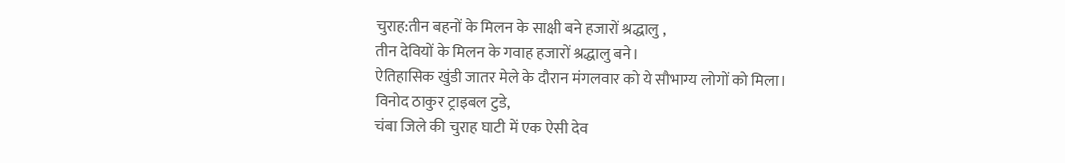चुराह:तीन बहनों के मिलन के साक्षी बने हजारों श्रद्धालु ,
तीन देवियों के मिलन के गवाह हजारों श्रद्धालु बने।
ऐतिहासिक खुंडी जातर मेले के दौरान मंगलवार को ये सौभाग्य लोगों को मिला।
विनोद ठाकुर ट्राइबल टुडे,
चंबा जिले की चुराह घाटी में एक ऐसी देव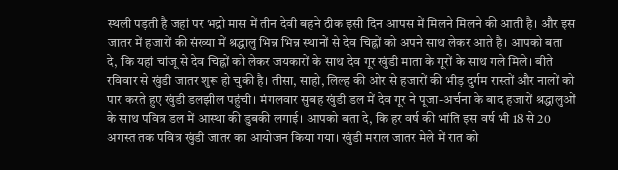स्थली पड़ती है जहां पर भद्रो मास में तीन देवी बहने ठीक इसी दिन आपस में मिलने मिलने की आती है। और इस जातर में हजारों की संख्या में श्रद्धालु भिन्न भिन्न स्थानों से देव चिह्नों को अपने साथ लेकर आते है। आपको बता दे, कि यहां चांजू से देव चिह्नों को लेकर जयकारों के साथ देव गूर खुंडी माता के गूरों के साथ गले मिले। बीते रविवार से खुंडी जातर शुरू हो चुकी है। तीसा, साहो, लिल्ह की ओर से हजारों की भीड़ दुर्गम रास्तों और नालों को पार करते हुए खुंडी डलझील पहुंची। मंगलवार सुबह खुंडी डल में देव गूर ने पूजा-अर्चना के बाद हजारों श्रद्धालुओं के साथ पवित्र डल में आस्था की डुबकी लगाई। आपको बता दे, कि हर वर्ष की भांति इस वर्ष भी 18 से 20 अगस्त तक पवित्र खुंडी जातर का आयोजन किया गया। खुंडी मराल जातर मेले में रात को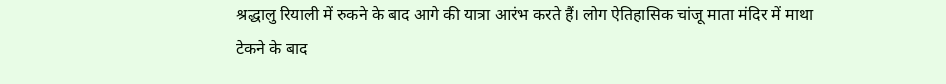श्रद्धालु रियाली में रुकने के बाद आगे की यात्रा आरंभ करते हैं। लोग ऐतिहासिक चांजू माता मंदिर में माथा टेकने के बाद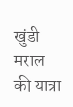खुंडी मराल की यात्रा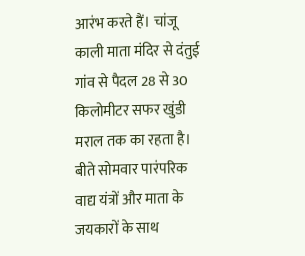आरंभ करते हैं। चांजू काली माता मंदिर से दंतुई गांव से पैदल 28 से 30 किलोमीटर सफर खुंडी मराल तक का रहता है। बीते सोमवार पारंपरिक वाद्य यंत्रों और माता के जयकारों के साथ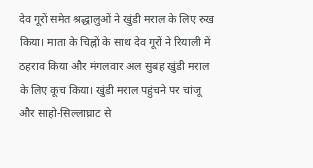देव गूरों समेत श्रद्धालुओं ने खुंडी मराल के लिए रुख किया। माता के चिह्नों के साथ देव गूरों ने रियाली में ठहराव किया और मंगलवार अल सुबह खुंडी मराल के लिए कूच किया। खुंडी मराल पहुंचने पर चांजू और साहो-सिल्लाघ्राट से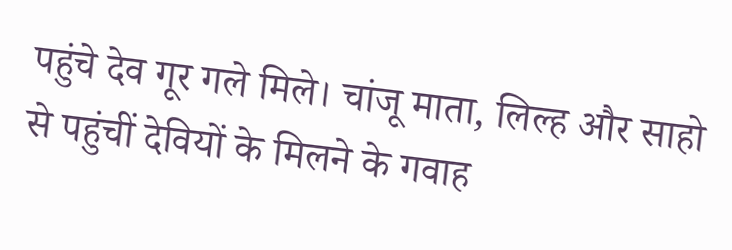पहुंचे देव गूर गले मिले। चांजू माता, लिल्ह और साहो से पहुंचीं देवियों के मिलने के गवाह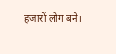हजारों लोग बने।